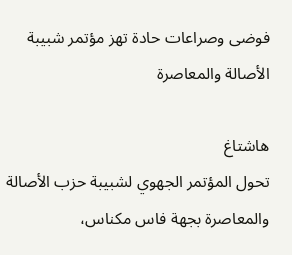فوضى وصراعات حادة تهز مؤتمر شبيبة الأصالة والمعاصرة

هاشتاغ
تحول المؤتمر الجهوي لشبيبة حزب الأصالة والمعاصرة بجهة فاس مكناس،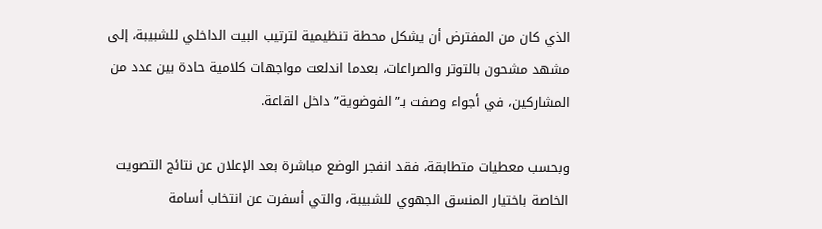الذي كان من المفترض أن يشكل محطة تنظيمية لترتيب البيت الداخلي للشبيبة، إلى مشهد مشحون بالتوتر والصراعات، بعدما اندلعت مواجهات كلامية حادة بين عدد من المشاركين، في أجواء وصفت بـ”الفوضوية” داخل القاعة.

وبحسب معطيات متطابقة، فقد انفجر الوضع مباشرة بعد الإعلان عن نتائج التصويت الخاصة باختيار المنسق الجهوي للشبيبة، والتي أسفرت عن انتخاب أسامة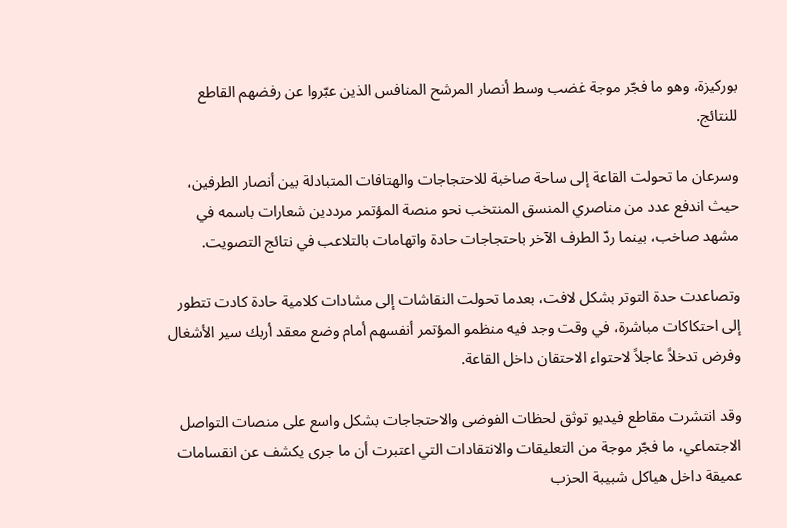بوركيزة، وهو ما فجّر موجة غضب وسط أنصار المرشح المنافس الذين عبّروا عن رفضهم القاطع للنتائج.

وسرعان ما تحولت القاعة إلى ساحة صاخبة للاحتجاجات والهتافات المتبادلة بين أنصار الطرفين، حيث اندفع عدد من مناصري المنسق المنتخب نحو منصة المؤتمر مرددين شعارات باسمه في مشهد صاخب، بينما ردّ الطرف الآخر باحتجاجات حادة واتهامات بالتلاعب في نتائج التصويت.

وتصاعدت حدة التوتر بشكل لافت، بعدما تحولت النقاشات إلى مشادات كلامية حادة كادت تتطور إلى احتكاكات مباشرة، في وقت وجد فيه منظمو المؤتمر أنفسهم أمام وضع معقد أربك سير الأشغال وفرض تدخلاً عاجلاً لاحتواء الاحتقان داخل القاعة.

وقد انتشرت مقاطع فيديو توثق لحظات الفوضى والاحتجاجات بشكل واسع على منصات التواصل الاجتماعي، ما فجّر موجة من التعليقات والانتقادات التي اعتبرت أن ما جرى يكشف عن انقسامات عميقة داخل هياكل شبيبة الحزب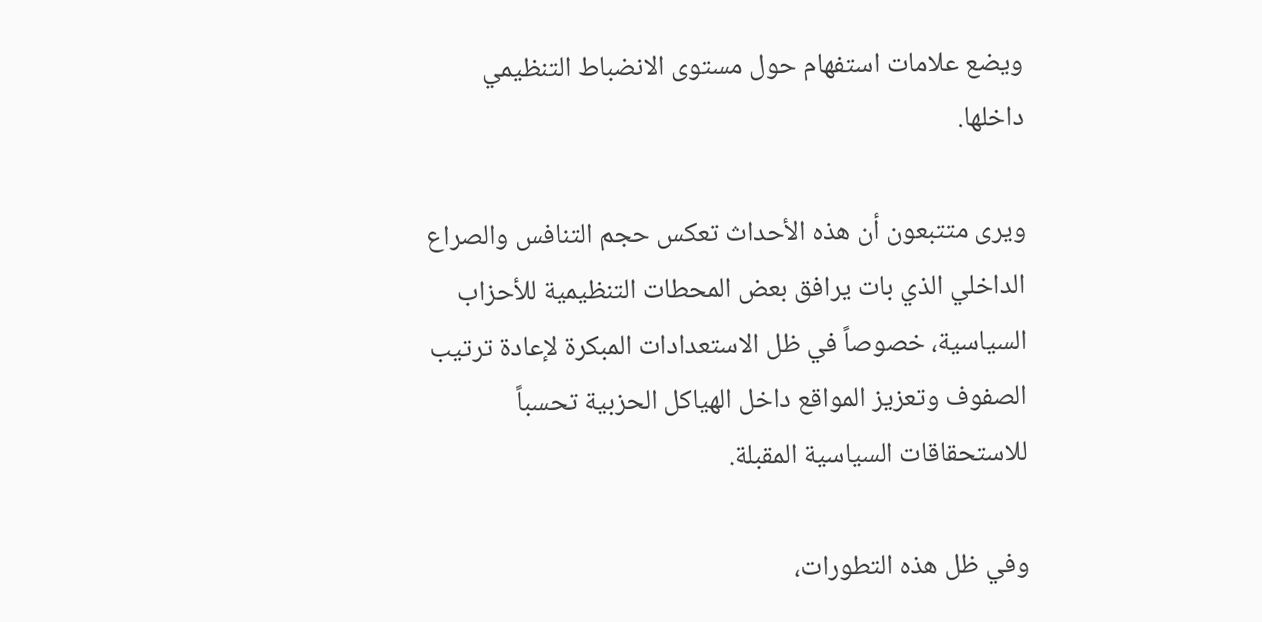ويضع علامات استفهام حول مستوى الانضباط التنظيمي داخلها.

ويرى متتبعون أن هذه الأحداث تعكس حجم التنافس والصراع الداخلي الذي بات يرافق بعض المحطات التنظيمية للأحزاب السياسية، خصوصاً في ظل الاستعدادات المبكرة لإعادة ترتيب الصفوف وتعزيز المواقع داخل الهياكل الحزبية تحسباً للاستحقاقات السياسية المقبلة.

وفي ظل هذه التطورات،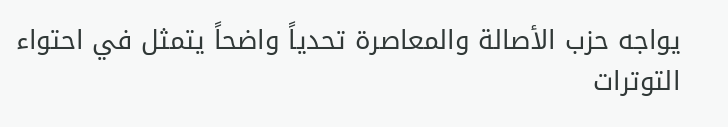يواجه حزب الأصالة والمعاصرة تحدياً واضحاً يتمثل في احتواء التوترات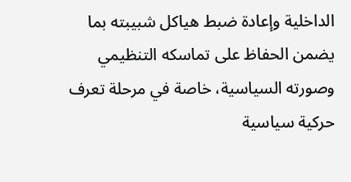الداخلية وإعادة ضبط هياكل شبيبته بما يضمن الحفاظ على تماسكه التنظيمي وصورته السياسية، خاصة في مرحلة تعرف حركية سياسية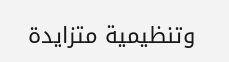وتنظيمية متزايدة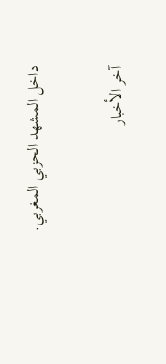داخل المشهد الحزبي المغربي.

آخر الأخبار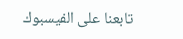تابعنا على الفيسبوك